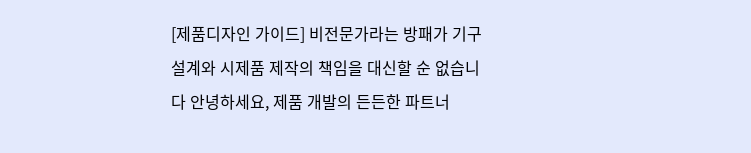[제품디자인 가이드] 비전문가라는 방패가 기구설계와 시제품 제작의 책임을 대신할 순 없습니다 안녕하세요, 제품 개발의 든든한 파트너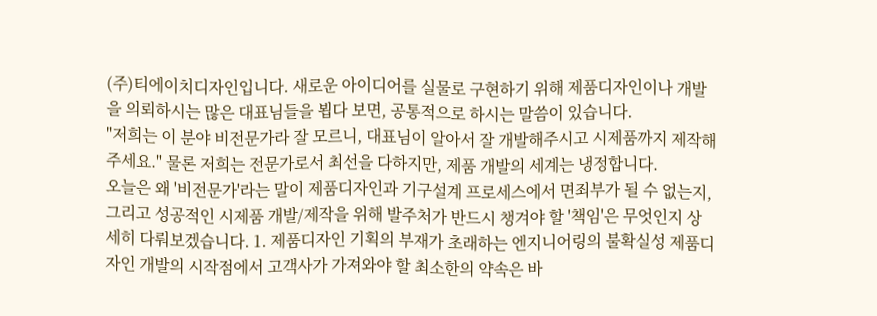(주)티에이치디자인입니다. 새로운 아이디어를 실물로 구현하기 위해 제품디자인이나 개발을 의뢰하시는 많은 대표님들을 뵙다 보면, 공통적으로 하시는 말씀이 있습니다.
"저희는 이 분야 비전문가라 잘 모르니, 대표님이 알아서 잘 개발해주시고 시제품까지 제작해 주세요." 물론 저희는 전문가로서 최선을 다하지만, 제품 개발의 세계는 냉정합니다.
오늘은 왜 '비전문가'라는 말이 제품디자인과 기구설계 프로세스에서 면죄부가 될 수 없는지, 그리고 성공적인 시제품 개발/제작을 위해 발주처가 반드시 챙겨야 할 '책임'은 무엇인지 상세히 다뤄보겠습니다. 1. 제품디자인 기획의 부재가 초래하는 엔지니어링의 불확실성 제품디자인 개발의 시작점에서 고객사가 가져와야 할 최소한의 약속은 바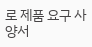로 제품 요구 사양서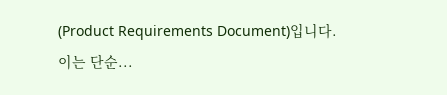(Product Requirements Document)입니다.
이는 단순...